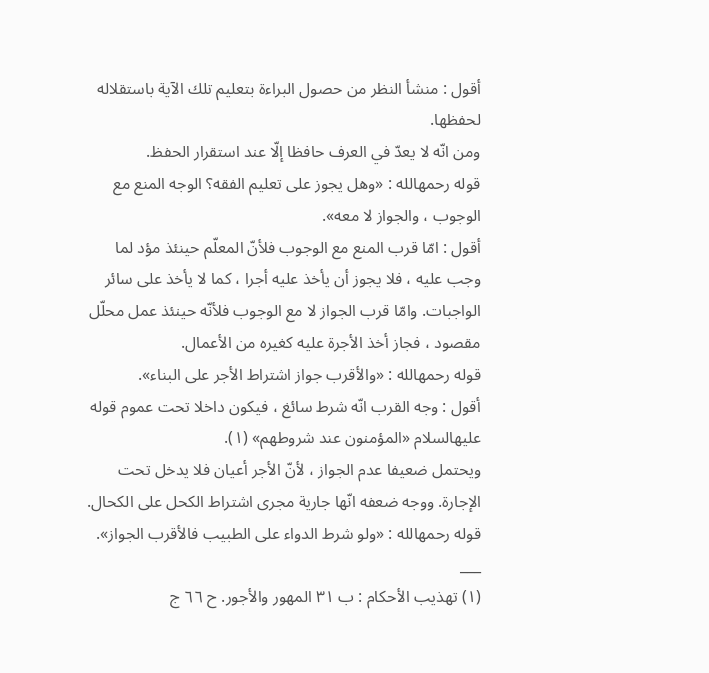أقول : منشأ النظر من حصول البراءة بتعليم تلك الآية باستقلاله لحفظها.
ومن انّه لا يعدّ في العرف حافظا إلّا عند استقرار الحفظ.
قوله رحمهالله : «وهل يجوز على تعليم الفقه؟ الوجه المنع مع الوجوب ، والجواز لا معه».
أقول : امّا قرب المنع مع الوجوب فلأنّ المعلّم حينئذ مؤد لما وجب عليه ، فلا يجوز أن يأخذ عليه أجرا ، كما لا يأخذ على سائر الواجبات. وامّا قرب الجواز لا مع الوجوب فلأنّه حينئذ عمل محلّل مقصود ، فجاز أخذ الأجرة عليه كغيره من الأعمال.
قوله رحمهالله : «والأقرب جواز اشتراط الأجر على البناء».
أقول : وجه القرب انّه شرط سائغ ، فيكون داخلا تحت عموم قوله عليهالسلام «المؤمنون عند شروطهم» (١).
ويحتمل ضعيفا عدم الجواز ، لأنّ الأجر أعيان فلا يدخل تحت الإجارة. ووجه ضعفه انّها جارية مجرى اشتراط الكحل على الكحال.
قوله رحمهالله : «ولو شرط الدواء على الطبيب فالأقرب الجواز».
___
(١) تهذيب الأحكام : ب ٣١ المهور والأجور. ح ٦٦ ج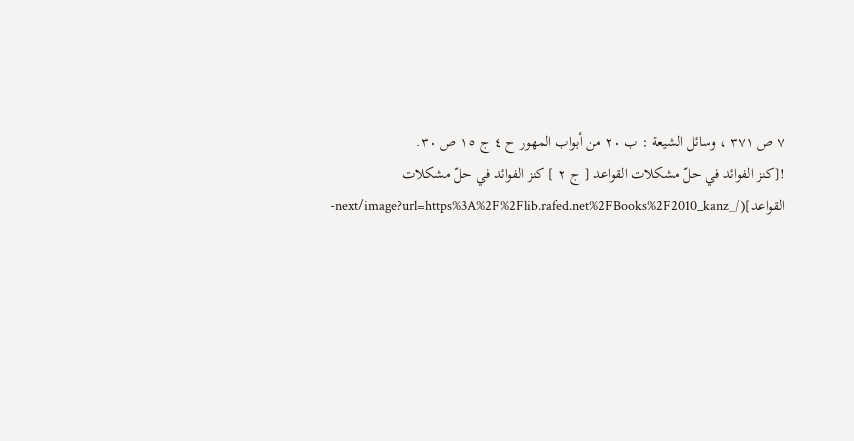٧ ص ٣٧١ ، وسائل الشيعة : ب ٢٠ من أبواب المهور ح ٤ ج ١٥ ص ٣٠.
![كنز الفوائد في حلّ مشكلات القواعد [ ج ٢ ] كنز الفوائد في حلّ مشكلات القواعد](/_next/image?url=https%3A%2F%2Flib.rafed.net%2FBooks%2F2010_kanz-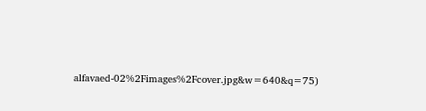alfavaed-02%2Fimages%2Fcover.jpg&w=640&q=75)